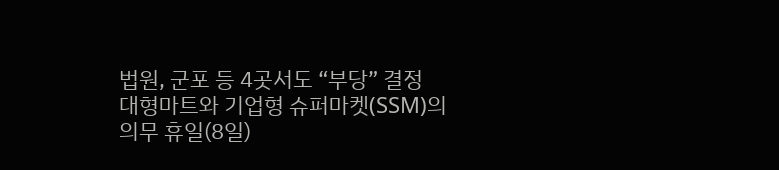법원, 군포 등 4곳서도 “부당” 결정
대형마트와 기업형 슈퍼마켓(SSM)의 의무 휴일(8일)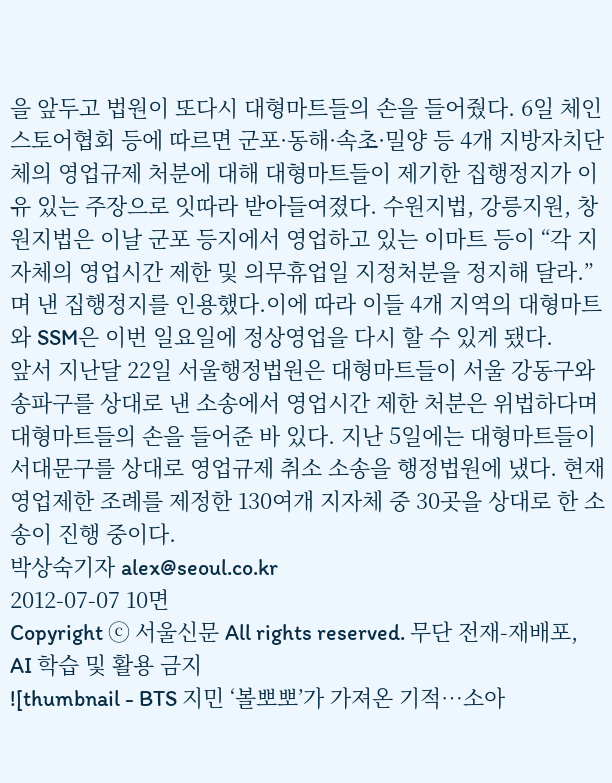을 앞두고 법원이 또다시 대형마트들의 손을 들어줬다. 6일 체인스토어협회 등에 따르면 군포·동해·속초·밀양 등 4개 지방자치단체의 영업규제 처분에 대해 대형마트들이 제기한 집행정지가 이유 있는 주장으로 잇따라 받아들여졌다. 수원지법, 강릉지원, 창원지법은 이날 군포 등지에서 영업하고 있는 이마트 등이 “각 지자체의 영업시간 제한 및 의무휴업일 지정처분을 정지해 달라.”며 낸 집행정지를 인용했다.이에 따라 이들 4개 지역의 대형마트와 SSM은 이번 일요일에 정상영업을 다시 할 수 있게 됐다.
앞서 지난달 22일 서울행정법원은 대형마트들이 서울 강동구와 송파구를 상대로 낸 소송에서 영업시간 제한 처분은 위법하다며 대형마트들의 손을 들어준 바 있다. 지난 5일에는 대형마트들이 서대문구를 상대로 영업규제 취소 소송을 행정법원에 냈다. 현재 영업제한 조례를 제정한 130여개 지자체 중 30곳을 상대로 한 소송이 진행 중이다.
박상숙기자 alex@seoul.co.kr
2012-07-07 10면
Copyright ⓒ 서울신문 All rights reserved. 무단 전재-재배포, AI 학습 및 활용 금지
![thumbnail - BTS 지민 ‘볼뽀뽀’가 가져온 기적…소아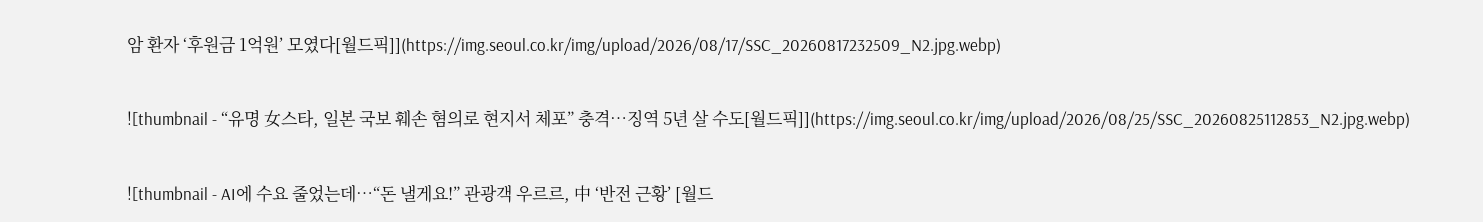암 환자 ‘후원금 1억원’ 모였다[월드픽]](https://img.seoul.co.kr/img/upload/2026/08/17/SSC_20260817232509_N2.jpg.webp)

![thumbnail - “유명 女스타, 일본 국보 훼손 혐의로 현지서 체포” 충격…징역 5년 살 수도[월드픽]](https://img.seoul.co.kr/img/upload/2026/08/25/SSC_20260825112853_N2.jpg.webp)

![thumbnail - AI에 수요 줄었는데…“돈 낼게요!” 관광객 우르르, 中 ‘반전 근황’ [월드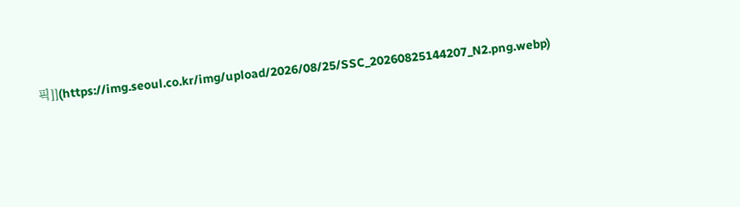픽]](https://img.seoul.co.kr/img/upload/2026/08/25/SSC_20260825144207_N2.png.webp)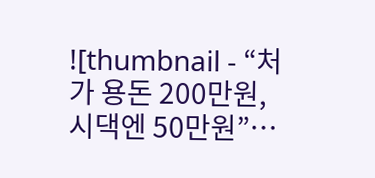![thumbnail - “처가 용돈 200만원, 시댁엔 50만원”…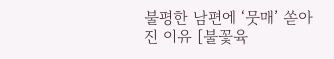불평한 남편에 ‘뭇매’ 쏟아진 이유 [불꽃육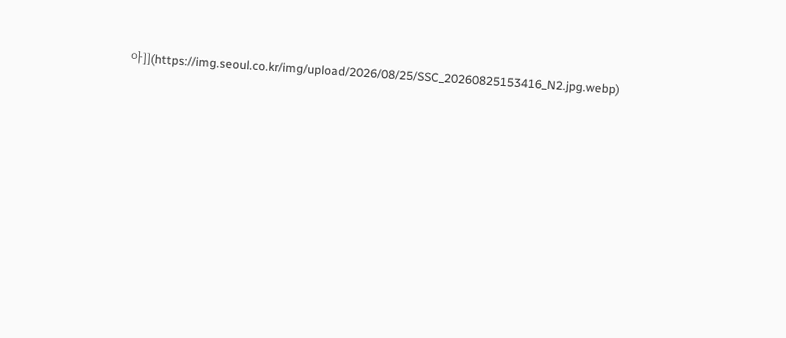아]](https://img.seoul.co.kr/img/upload/2026/08/25/SSC_20260825153416_N2.jpg.webp)